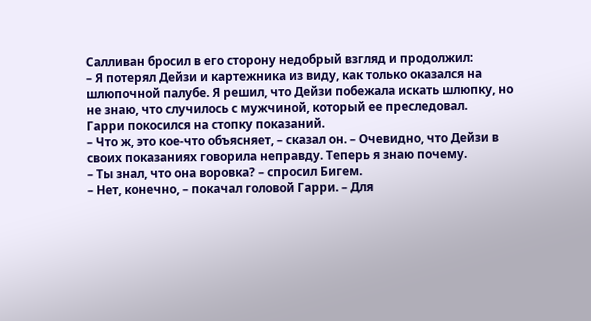Салливан бросил в его сторону недобрый взгляд и продолжил:
– Я потерял Дейзи и картежника из виду, как только оказался на шлюпочной палубе. Я решил, что Дейзи побежала искать шлюпку, но не знаю, что случилось с мужчиной, который ее преследовал.
Гарри покосился на стопку показаний.
– Что ж, это кое-что объясняет, – сказал он. – Очевидно, что Дейзи в своих показаниях говорила неправду. Теперь я знаю почему.
– Ты знал, что она воровка? – спросил Бигем.
– Нет, конечно, – покачал головой Гарри. – Для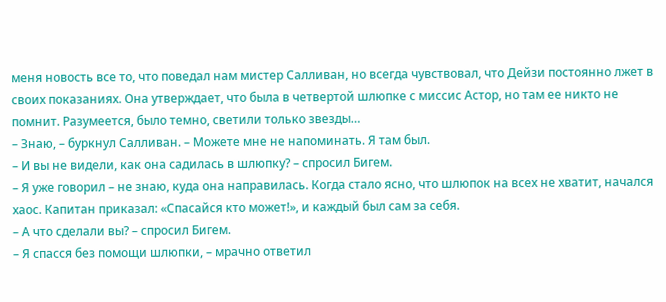меня новость все то, что поведал нам мистер Салливан, но всегда чувствовал, что Дейзи постоянно лжет в своих показаниях. Она утверждает, что была в четвертой шлюпке с миссис Астор, но там ее никто не помнит. Разумеется, было темно, светили только звезды…
– Знаю, – буркнул Салливан. – Можете мне не напоминать. Я там был.
– И вы не видели, как она садилась в шлюпку? – спросил Бигем.
– Я уже говорил – не знаю, куда она направилась. Когда стало ясно, что шлюпок на всех не хватит, начался хаос. Капитан приказал: «Спасайся кто может!», и каждый был сам за себя.
– А что сделали вы? – спросил Бигем.
– Я спасся без помощи шлюпки, – мрачно ответил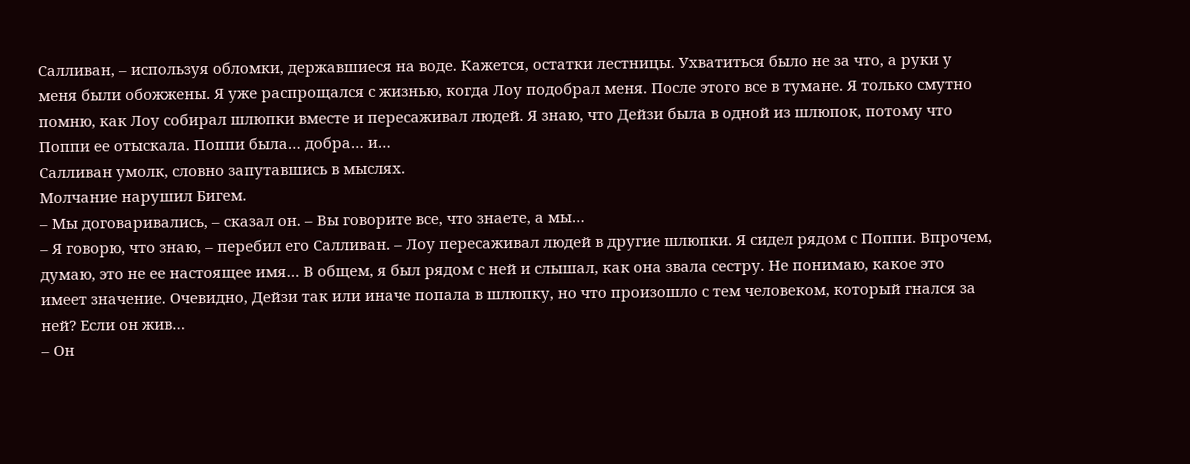Салливан, – используя обломки, державшиеся на воде. Кажется, остатки лестницы. Ухватиться было не за что, а руки у меня были обожжены. Я уже распрощался с жизнью, когда Лоу подобрал меня. После этого все в тумане. Я только смутно помню, как Лоу собирал шлюпки вместе и пересаживал людей. Я знаю, что Дейзи была в одной из шлюпок, потому что Поппи ее отыскала. Поппи была… добра… и…
Салливан умолк, словно запутавшись в мыслях.
Молчание нарушил Бигем.
– Мы договаривались, – сказал он. – Вы говорите все, что знаете, а мы…
– Я говорю, что знаю, – перебил его Салливан. – Лоу пересаживал людей в другие шлюпки. Я сидел рядом с Поппи. Впрочем, думаю, это не ее настоящее имя… В общем, я был рядом с ней и слышал, как она звала сестру. Не понимаю, какое это имеет значение. Очевидно, Дейзи так или иначе попала в шлюпку, но что произошло с тем человеком, который гнался за ней? Если он жив…
– Он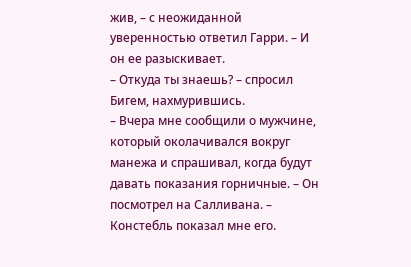жив, – с неожиданной уверенностью ответил Гарри. – И он ее разыскивает.
– Откуда ты знаешь? – спросил Бигем, нахмурившись.
– Вчера мне сообщили о мужчине, который околачивался вокруг манежа и спрашивал, когда будут давать показания горничные. – Он посмотрел на Салливана. – Констебль показал мне его.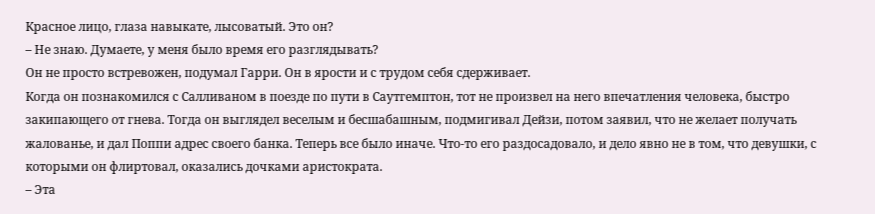Красное лицо, глаза навыкате, лысоватый. Это он?
– Не знаю. Думаете, у меня было время его разглядывать?
Он не просто встревожен, подумал Гарри. Он в ярости и с трудом себя сдерживает.
Когда он познакомился с Салливаном в поезде по пути в Саутгемптон, тот не произвел на него впечатления человека, быстро закипающего от гнева. Тогда он выглядел веселым и бесшабашным, подмигивал Дейзи, потом заявил, что не желает получать жалованье, и дал Поппи адрес своего банка. Теперь все было иначе. Что-то его раздосадовало, и дело явно не в том, что девушки, с которыми он флиртовал, оказались дочками аристократа.
– Эта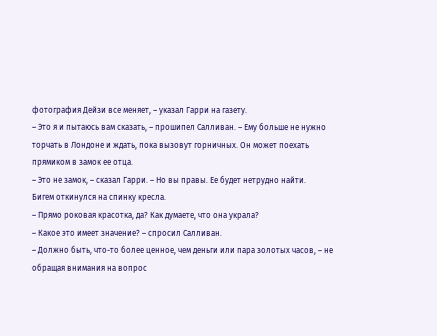фотография Дейзи все меняет, – указал Гарри на газету.
– Это я и пытаюсь вам сказать, – прошипел Салливан. – Ему больше не нужно торчать в Лондоне и ждать, пока вызовут горничных. Он может поехать прямиком в замок ее отца.
– Это не замок, – сказал Гарри. – Но вы правы. Ее будет нетрудно найти.
Бигем откинулся на спинку кресла.
– Прямо роковая красотка, да? Как думаете, что она украла?
– Какое это имеет значение? – спросил Салливан.
– Должно быть, что-то более ценное, чем деньги или пара золотых часов, – не обращая внимания на вопрос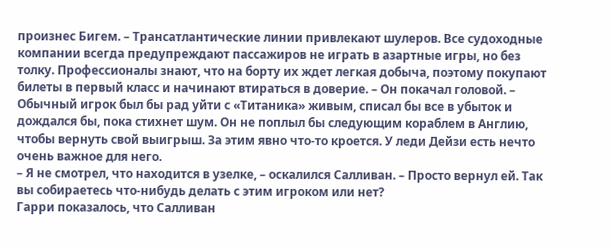произнес Бигем. – Трансатлантические линии привлекают шулеров. Все судоходные компании всегда предупреждают пассажиров не играть в азартные игры, но без толку. Профессионалы знают, что на борту их ждет легкая добыча, поэтому покупают билеты в первый класс и начинают втираться в доверие. – Он покачал головой. – Обычный игрок был бы рад уйти с «Титаника» живым, списал бы все в убыток и дождался бы, пока стихнет шум. Он не поплыл бы следующим кораблем в Англию, чтобы вернуть свой выигрыш. За этим явно что-то кроется. У леди Дейзи есть нечто очень важное для него.
– Я не смотрел, что находится в узелке, – оскалился Салливан. – Просто вернул ей. Так вы собираетесь что-нибудь делать с этим игроком или нет?
Гарри показалось, что Салливан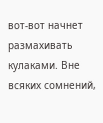вот-вот начнет размахивать кулаками. Вне всяких сомнений,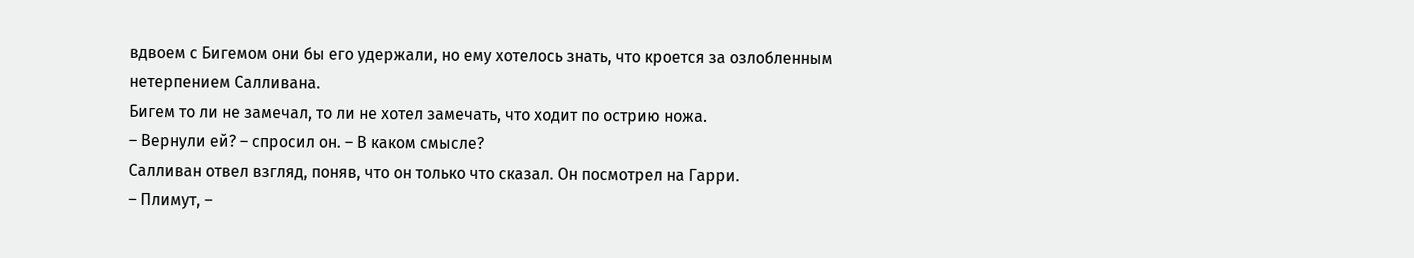вдвоем с Бигемом они бы его удержали, но ему хотелось знать, что кроется за озлобленным нетерпением Салливана.
Бигем то ли не замечал, то ли не хотел замечать, что ходит по острию ножа.
– Вернули ей? – спросил он. – В каком смысле?
Салливан отвел взгляд, поняв, что он только что сказал. Он посмотрел на Гарри.
– Плимут, –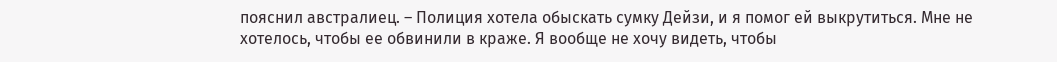пояснил австралиец. – Полиция хотела обыскать сумку Дейзи, и я помог ей выкрутиться. Мне не хотелось, чтобы ее обвинили в краже. Я вообще не хочу видеть, чтобы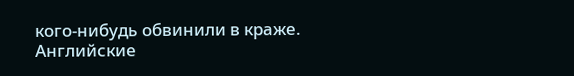кого-нибудь обвинили в краже. Английские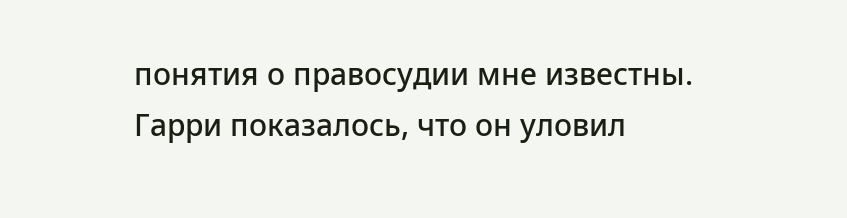понятия о правосудии мне известны.
Гарри показалось, что он уловил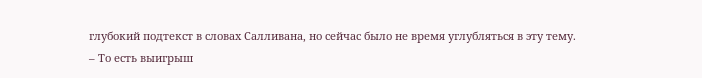глубокий подтекст в словах Салливана, но сейчас было не время углубляться в эту тему.
– То есть выигрыш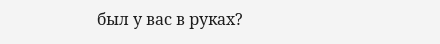был у вас в руках?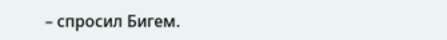– спросил Бигем.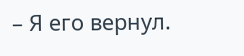– Я его вернул.